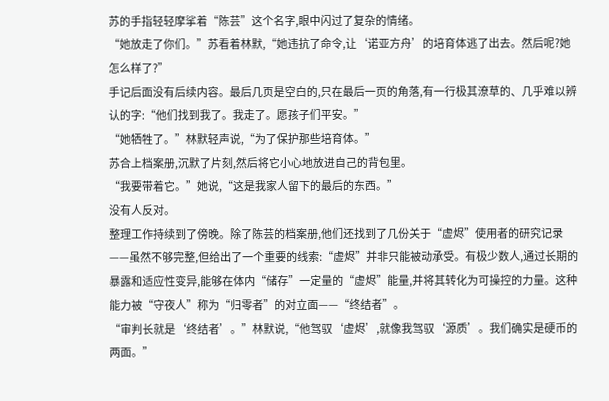苏的手指轻轻摩挲着“陈芸”这个名字,眼中闪过了复杂的情绪。
“她放走了你们。”苏看着林默,“她违抗了命令,让‘诺亚方舟’的培育体逃了出去。然后呢?她怎么样了?”
手记后面没有后续内容。最后几页是空白的,只在最后一页的角落,有一行极其潦草的、几乎难以辨认的字:“他们找到我了。我走了。愿孩子们平安。”
“她牺牲了。”林默轻声说,“为了保护那些培育体。”
苏合上档案册,沉默了片刻,然后将它小心地放进自己的背包里。
“我要带着它。”她说,“这是我家人留下的最后的东西。”
没有人反对。
整理工作持续到了傍晚。除了陈芸的档案册,他们还找到了几份关于“虚烬”使用者的研究记录——虽然不够完整,但给出了一个重要的线索:“虚烬”并非只能被动承受。有极少数人,通过长期的暴露和适应性变异,能够在体内“储存”一定量的“虚烬”能量,并将其转化为可操控的力量。这种能力被“守夜人”称为“归零者”的对立面——“终结者”。
“审判长就是‘终结者’。”林默说,“他驾驭‘虚烬’,就像我驾驭‘源质’。我们确实是硬币的两面。”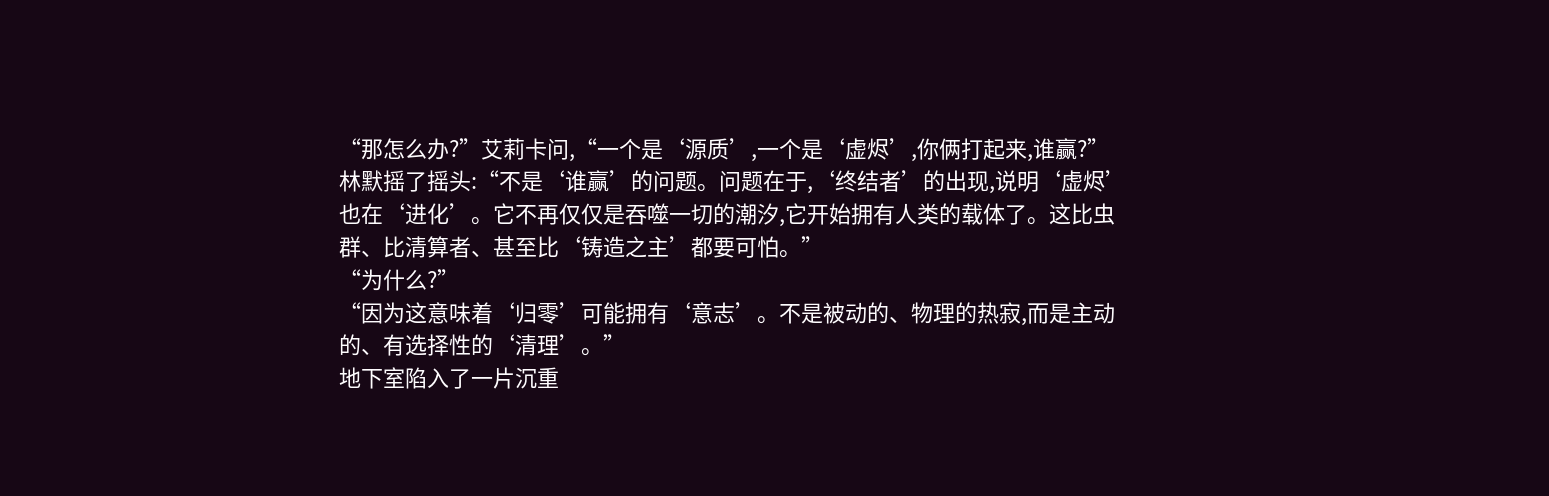“那怎么办?”艾莉卡问,“一个是‘源质’,一个是‘虚烬’,你俩打起来,谁赢?”
林默摇了摇头:“不是‘谁赢’的问题。问题在于,‘终结者’的出现,说明‘虚烬’也在‘进化’。它不再仅仅是吞噬一切的潮汐,它开始拥有人类的载体了。这比虫群、比清算者、甚至比‘铸造之主’都要可怕。”
“为什么?”
“因为这意味着‘归零’可能拥有‘意志’。不是被动的、物理的热寂,而是主动的、有选择性的‘清理’。”
地下室陷入了一片沉重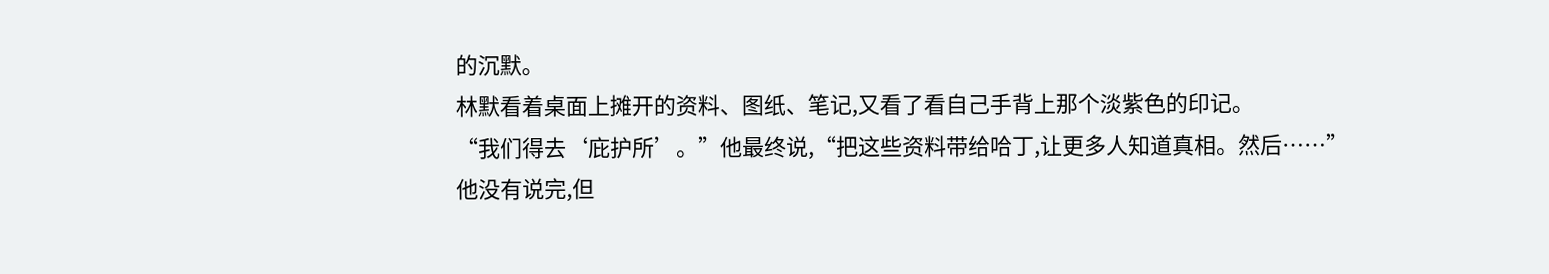的沉默。
林默看着桌面上摊开的资料、图纸、笔记,又看了看自己手背上那个淡紫色的印记。
“我们得去‘庇护所’。”他最终说,“把这些资料带给哈丁,让更多人知道真相。然后……”
他没有说完,但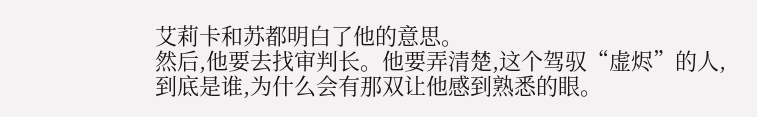艾莉卡和苏都明白了他的意思。
然后,他要去找审判长。他要弄清楚,这个驾驭“虚烬”的人,到底是谁,为什么会有那双让他感到熟悉的眼。